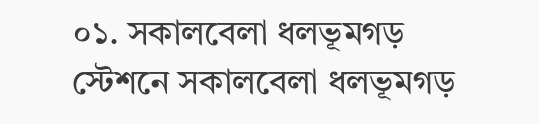০১. সকালবেলা ধলভূমগড় স্টেশনে সকালবেলা ধলভূমগড়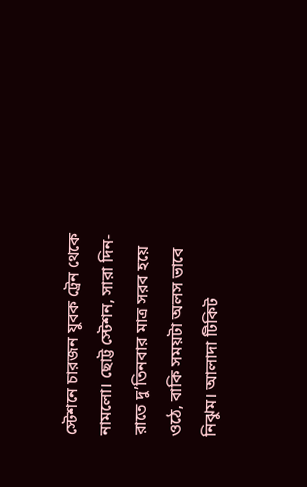স্টেশনে চারজন যুবক ট্রেন থেকে নামলো। ছোট্ট স্টেশন, সারা দিন-রাতে দু’তিনবার মাত্র সরব হয়ে ওঠে, বাকি সময়টা অলস ভাবে নিঝুম। আলাদা টিকিট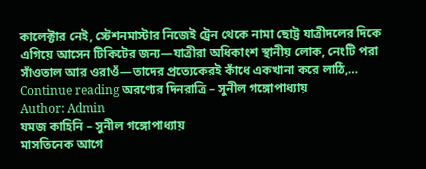কালেক্টার নেই, স্টেশনমাস্টার নিজেই ট্রেন থেকে নামা ছোট্ট যাত্রীদলের দিকে এগিয়ে আসেন টিকিটের জন্য—যাত্রীরা অধিকাংশ স্থানীয় লোক, নেংটি পরা সাঁওতাল আর ওরাওঁ—তাদের প্রত্যেকেরই কাঁধে একখানা করে লাঠি,… Continue reading অরণ্যের দিনরাত্রি – সুনীল গঙ্গোপাধ্যায়
Author: Admin
যমজ কাহিনি – সুনীল গঙ্গোপাধ্যায়
মাসতিনেক আগে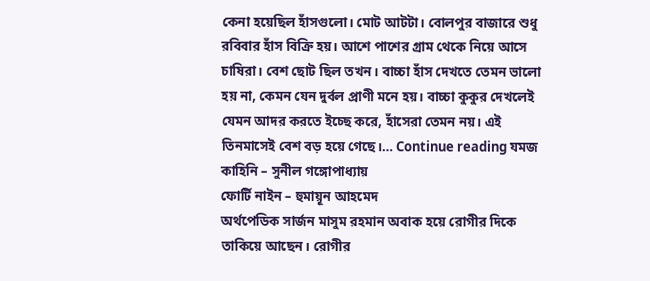কেনা হয়েছিল হাঁসগুলো। মোট আটটা। বোলপুর বাজারে শুধু রবিবার হাঁস বিক্রি হয়। আশে পাশের গ্রাম থেকে নিয়ে আসে চাষিরা। বেশ ছোট ছিল তখন। বাচ্চা হাঁস দেখতে তেমন ভালো হয় না, কেমন যেন দুর্বল প্রাণী মনে হয়। বাচ্চা কুকুর দেখলেই যেমন আদর করতে ইচ্ছে করে, হাঁসেরা তেমন নয়। এই তিনমাসেই বেশ বড় হয়ে গেছে।… Continue reading যমজ কাহিনি – সুনীল গঙ্গোপাধ্যায়
ফোর্টি নাইন – হুমায়ূন আহমেদ
অর্থপেডিক সার্জন মাসুম রহমান অবাক হয়ে রোগীর দিকে তাকিয়ে আছেন। রোগীর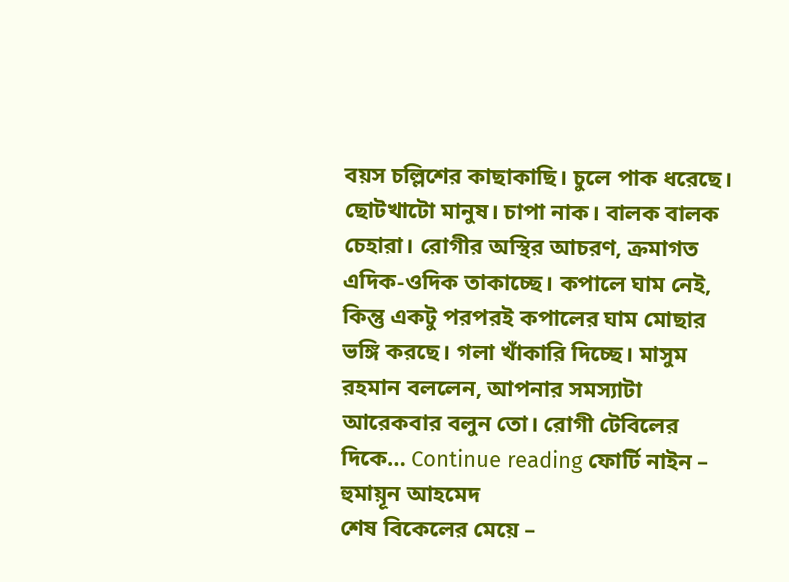বয়স চল্লিশের কাছাকাছি। চুলে পাক ধরেছে। ছোটখাটো মানুষ। চাপা নাক। বালক বালক চেহারা। রোগীর অস্থির আচরণ, ক্রমাগত এদিক-ওদিক তাকাচ্ছে। কপালে ঘাম নেই, কিন্তু একটু পরপরই কপালের ঘাম মোছার ভঙ্গি করছে। গলা খাঁকারি দিচ্ছে। মাসুম রহমান বললেন, আপনার সমস্যাটা আরেকবার বলুন তো। রোগী টেবিলের দিকে… Continue reading ফোর্টি নাইন – হুমায়ূন আহমেদ
শেষ বিকেলের মেয়ে –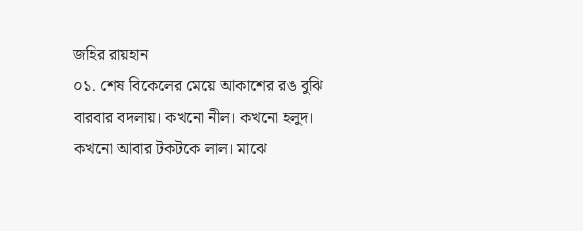জহির রায়হান
০১. শেষ বিকেলের মেয়ে আকাশের রঙ বুঝি বারবার বদলায়। কখনো নীল। কখনো হলুদ। কখনো আবার টকটকে লাল। মাঝে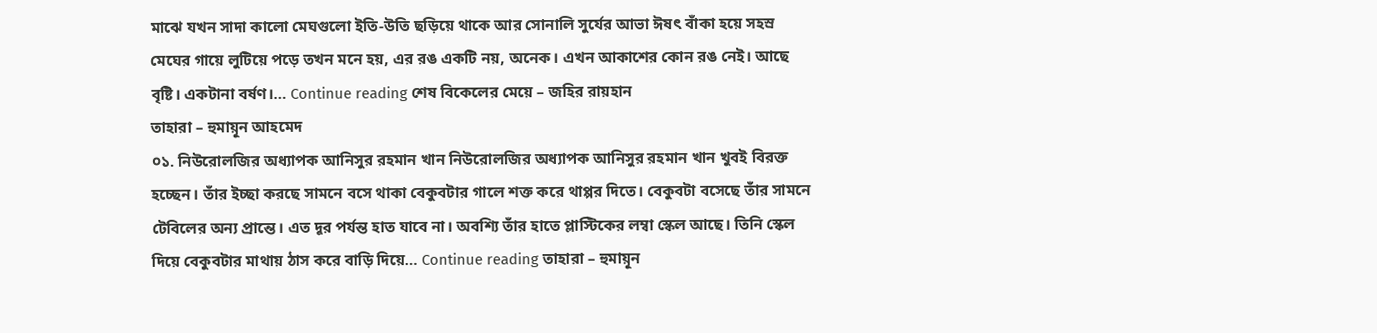মাঝে যখন সাদা কালো মেঘগুলো ইতি-উতি ছড়িয়ে থাকে আর সোনালি সুর্যের আভা ঈষৎ বাঁকা হয়ে সহস্ৰ মেঘের গায়ে লুটিয়ে পড়ে তখন মনে হয়, এর রঙ একটি নয়, অনেক। এখন আকাশের কোন রঙ নেই। আছে বৃষ্টি। একটানা বর্ষণ।… Continue reading শেষ বিকেলের মেয়ে – জহির রায়হান
তাহারা – হুমায়ূন আহমেদ
০১. নিউরোলজির অধ্যাপক আনিসুর রহমান খান নিউরোলজির অধ্যাপক আনিসুর রহমান খান খুবই বিরক্ত হচ্ছেন। তাঁর ইচ্ছা করছে সামনে বসে থাকা বেকুবটার গালে শক্ত করে থাপ্পর দিতে। বেকুবটা বসেছে তাঁর সামনে টেবিলের অন্য প্রান্তে। এত দূর পর্যন্ত হাত যাবে না। অবশ্যি তাঁর হাতে প্লাস্টিকের লম্বা স্কেল আছে। তিনি স্কেল দিয়ে বেকুবটার মাথায় ঠাস করে বাড়ি দিয়ে… Continue reading তাহারা – হুমায়ূন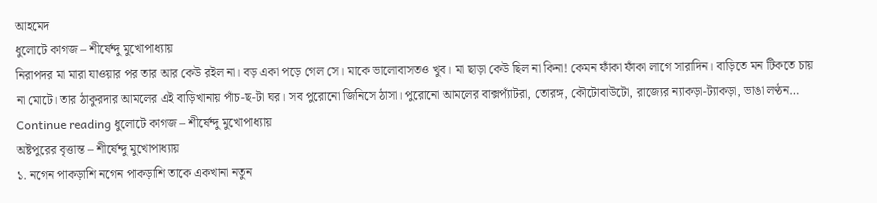আহমেদ
ধুলোটে কাগজ – শীর্ষেন্দু মুখোপাধ্যায়
নিরাপদর মা মারা যাওয়ার পর তার আর কেউ রইল না। বড় একা পড়ে গেল সে। মাকে ভালোবাসতও খুব। মা ছাড়া কেউ ছিল না কিনা! কেমন ফাঁকা ফাঁকা লাগে সারাদিন। বাড়িতে মন টিকতে চায় না মোটে। তার ঠাকুরদার আমলের এই বাড়িখানায় পাঁচ-ছ-টা ঘর। সব পুরোনো জিনিসে ঠাসা। পুরোনো আমলের বাক্সপ্যাঁটরা, তোরঙ্গ, কৌটোবাউটো, রাজ্যের ন্যাকড়া-ট্যাকড়া, ভাঙা লণ্ঠন… Continue reading ধুলোটে কাগজ – শীর্ষেন্দু মুখোপাধ্যায়
অষ্টপুরের বৃত্তান্ত – শীর্ষেন্দু মুখোপাধ্যায়
১. নগেন পাকড়াশি নগেন পাকড়াশি তাকে একখানা নতুন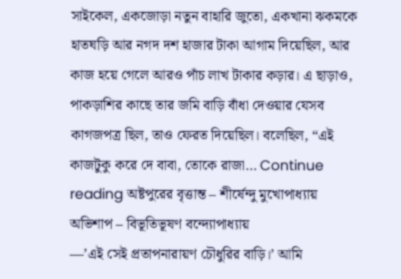সাইকেল, একজোড়া নতুন বাহারি জুতো, একখানা ঝকমকে হাতঘড়ি আর নগদ দশ হাজার টাকা আগাম দিয়েছিল, আর কাজ হয়ে গেলে আরও পাঁচ লাখ টাকার কড়ার। এ ছাড়াও, পাকড়াশির কাছে তার জমি বাড়ি বাঁধা দেওয়ার যেসব কাগজপত্র ছিল, তাও ফেরত দিয়েছিল। বলেছিল, “এই কাজটুকু করে দে বাবা, তোকে রাজা… Continue reading অষ্টপুরের বৃত্তান্ত – শীর্ষেন্দু মুখোপাধ্যায়
অভিশাপ – বিভূতিভূষণ বন্দ্যোপাধ্যায়
—’এই সেই প্রতাপনারায়ণ চৌধুরির বাড়ি।’ আমি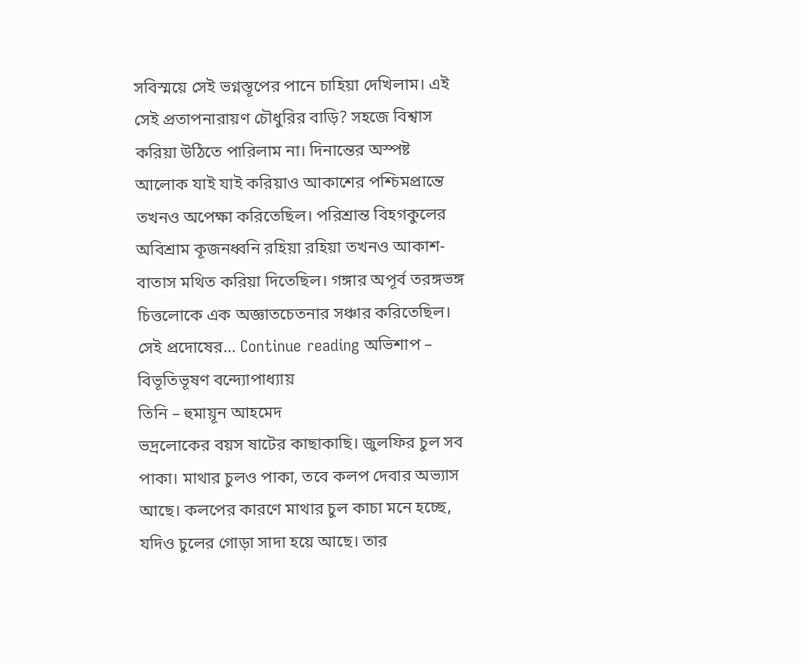সবিস্ময়ে সেই ভগ্নস্তূপের পানে চাহিয়া দেখিলাম। এই সেই প্রতাপনারায়ণ চৌধুরির বাড়ি? সহজে বিশ্বাস করিয়া উঠিতে পারিলাম না। দিনান্তের অস্পষ্ট আলোক যাই যাই করিয়াও আকাশের পশ্চিমপ্রান্তে তখনও অপেক্ষা করিতেছিল। পরিশ্রান্ত বিহগকুলের অবিশ্রাম কূজনধ্বনি রহিয়া রহিয়া তখনও আকাশ-বাতাস মথিত করিয়া দিতেছিল। গঙ্গার অপূর্ব তরঙ্গভঙ্গ চিত্তলোকে এক অজ্ঞাতচেতনার সঞ্চার করিতেছিল। সেই প্রদোষের… Continue reading অভিশাপ – বিভূতিভূষণ বন্দ্যোপাধ্যায়
তিনি – হুমায়ূন আহমেদ
ভদ্রলোকের বয়স ষাটের কাছাকাছি। জুলফির চুল সব পাকা। মাথার চুলও পাকা, তবে কলপ দেবার অভ্যাস আছে। কলপের কারণে মাথার চুল কাচা মনে হচ্ছে, যদিও চুলের গোড়া সাদা হয়ে আছে। তার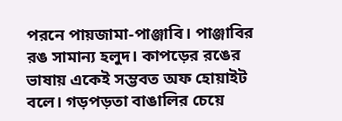পরনে পায়জামা-পাঞ্জাবি। পাঞ্জাবির রঙ সামান্য হলুদ। কাপড়ের রঙের ভাষায় একেই সম্ভবত অফ হোয়াইট বলে। গড়পড়তা বাঙালির চেয়ে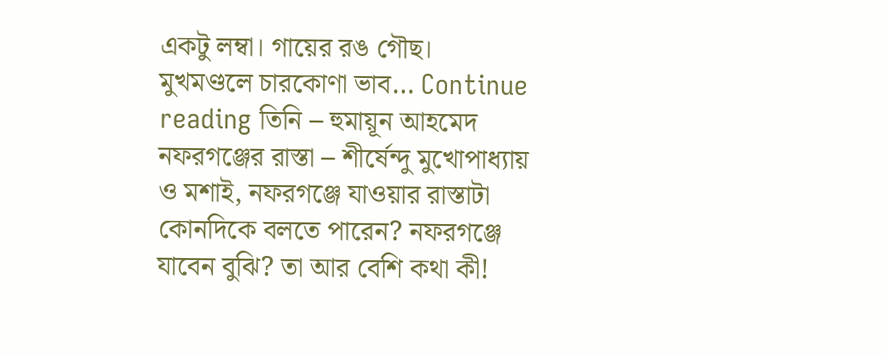একটু লম্বা। গায়ের রঙ গৌছ। মুখমণ্ডলে চারকোণা ভাব… Continue reading তিনি – হুমায়ূন আহমেদ
নফরগঞ্জের রাস্তা – শীর্ষেন্দু মুখোপাধ্যায়
ও মশাই, নফরগঞ্জে যাওয়ার রাস্তাটা কোনদিকে বলতে পারেন? নফরগঞ্জে যাবেন বুঝি? তা আর বেশি কথা কী!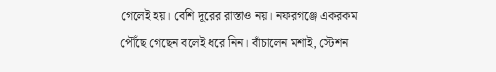গেলেই হয়। বেশি দূরের রাস্তাও নয়। নফরগঞ্জে একরকম পৌঁছে গেছেন বলেই ধরে নিন। বাঁচালেন মশাই, স্টেশন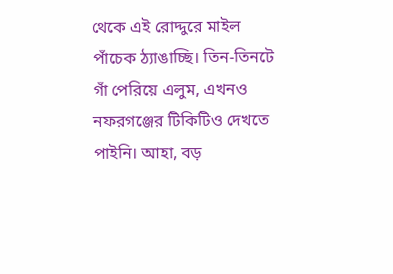থেকে এই রোদ্দুরে মাইল পাঁচেক ঠ্যাঙাচ্ছি। তিন-তিনটে গাঁ পেরিয়ে এলুম, এখনও নফরগঞ্জের টিকিটিও দেখতে পাইনি। আহা, বড়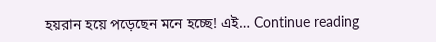হয়রান হয়ে পড়েছেন মনে হচ্ছে! এই… Continue reading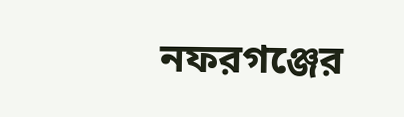নফরগঞ্জের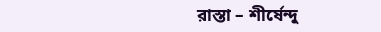রাস্তা – শীর্ষেন্দু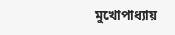মুখোপাধ্যায়